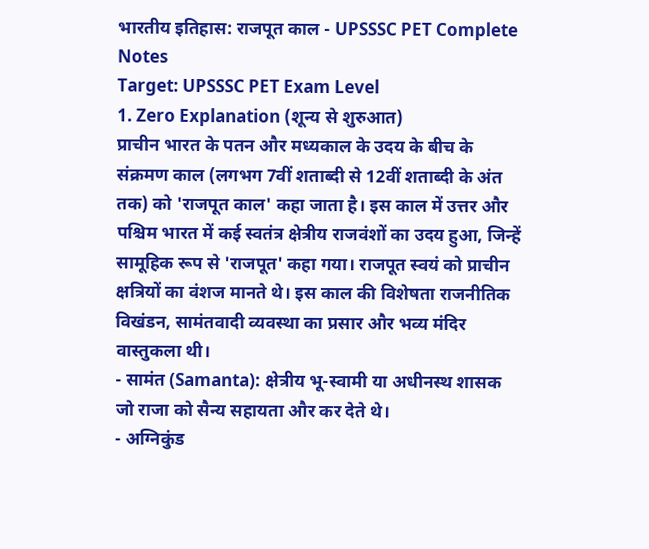भारतीय इतिहास: राजपूत काल - UPSSSC PET Complete Notes
Target: UPSSSC PET Exam Level
1. Zero Explanation (शून्य से शुरुआत)
प्राचीन भारत के पतन और मध्यकाल के उदय के बीच के संक्रमण काल (लगभग 7वीं शताब्दी से 12वीं शताब्दी के अंत तक) को 'राजपूत काल' कहा जाता है। इस काल में उत्तर और पश्चिम भारत में कई स्वतंत्र क्षेत्रीय राजवंशों का उदय हुआ, जिन्हें सामूहिक रूप से 'राजपूत' कहा गया। राजपूत स्वयं को प्राचीन क्षत्रियों का वंशज मानते थे। इस काल की विशेषता राजनीतिक विखंडन, सामंतवादी व्यवस्था का प्रसार और भव्य मंदिर वास्तुकला थी।
- सामंत (Samanta): क्षेत्रीय भू-स्वामी या अधीनस्थ शासक जो राजा को सैन्य सहायता और कर देते थे।
- अग्निकुंड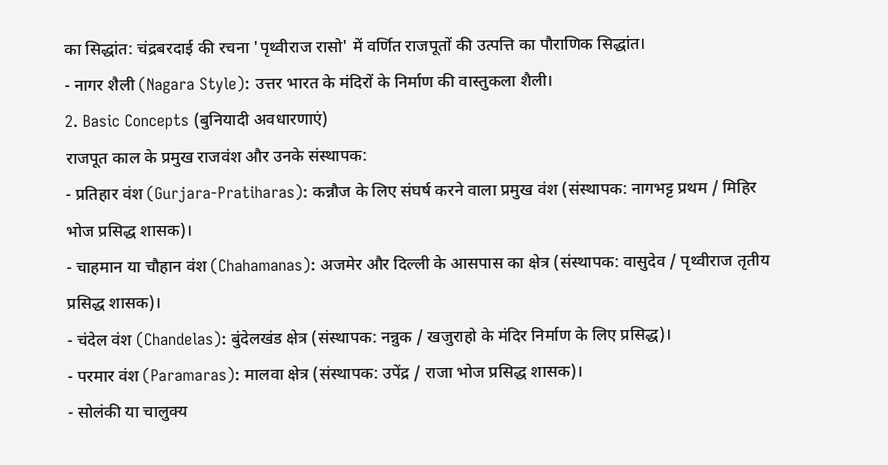का सिद्धांत: चंद्रबरदाई की रचना 'पृथ्वीराज रासो' में वर्णित राजपूतों की उत्पत्ति का पौराणिक सिद्धांत।
- नागर शैली (Nagara Style): उत्तर भारत के मंदिरों के निर्माण की वास्तुकला शैली।
2. Basic Concepts (बुनियादी अवधारणाएं)
राजपूत काल के प्रमुख राजवंश और उनके संस्थापक:
- प्रतिहार वंश (Gurjara-Pratiharas): कन्नौज के लिए संघर्ष करने वाला प्रमुख वंश (संस्थापक: नागभट्ट प्रथम / मिहिर भोज प्रसिद्ध शासक)।
- चाहमान या चौहान वंश (Chahamanas): अजमेर और दिल्ली के आसपास का क्षेत्र (संस्थापक: वासुदेव / पृथ्वीराज तृतीय प्रसिद्ध शासक)।
- चंदेल वंश (Chandelas): बुंदेलखंड क्षेत्र (संस्थापक: नन्नुक / खजुराहो के मंदिर निर्माण के लिए प्रसिद्ध)।
- परमार वंश (Paramaras): मालवा क्षेत्र (संस्थापक: उपेंद्र / राजा भोज प्रसिद्ध शासक)।
- सोलंकी या चालुक्य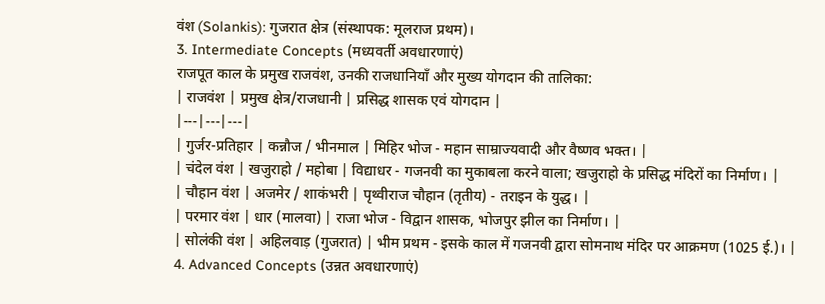वंश (Solankis): गुजरात क्षेत्र (संस्थापक: मूलराज प्रथम)।
3. Intermediate Concepts (मध्यवर्ती अवधारणाएं)
राजपूत काल के प्रमुख राजवंश, उनकी राजधानियाँ और मुख्य योगदान की तालिका:
| राजवंश | प्रमुख क्षेत्र/राजधानी | प्रसिद्ध शासक एवं योगदान |
|---|---|---|
| गुर्जर-प्रतिहार | कन्नौज / भीनमाल | मिहिर भोज - महान साम्राज्यवादी और वैष्णव भक्त। |
| चंदेल वंश | खजुराहो / महोबा | विद्याधर - गजनवी का मुकाबला करने वाला; खजुराहो के प्रसिद्ध मंदिरों का निर्माण। |
| चौहान वंश | अजमेर / शाकंभरी | पृथ्वीराज चौहान (तृतीय) - तराइन के युद्ध। |
| परमार वंश | धार (मालवा) | राजा भोज - विद्वान शासक, भोजपुर झील का निर्माण। |
| सोलंकी वंश | अहिलवाड़ (गुजरात) | भीम प्रथम - इसके काल में गजनवी द्वारा सोमनाथ मंदिर पर आक्रमण (1025 ई.)। |
4. Advanced Concepts (उन्नत अवधारणाएं)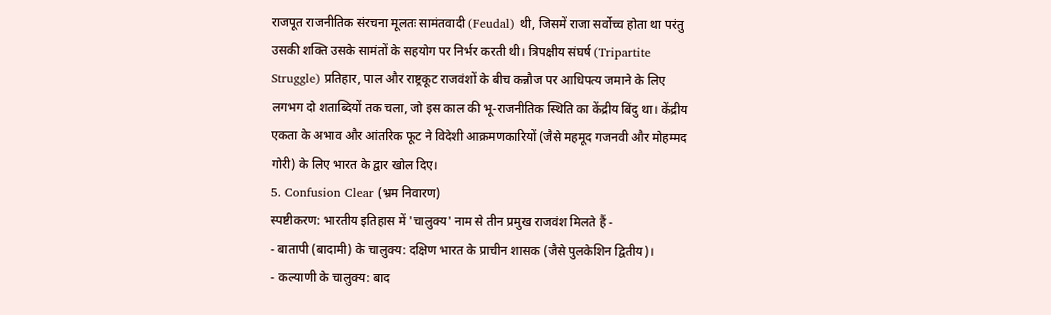राजपूत राजनीतिक संरचना मूलतः सामंतवादी (Feudal) थी, जिसमें राजा सर्वोच्च होता था परंतु उसकी शक्ति उसके सामंतों के सहयोग पर निर्भर करती थी। त्रिपक्षीय संघर्ष (Tripartite Struggle) प्रतिहार, पाल और राष्ट्रकूट राजवंशों के बीच कन्नौज पर आधिपत्य जमाने के लिए लगभग दो शताब्दियों तक चला, जो इस काल की भू-राजनीतिक स्थिति का केंद्रीय बिंदु था। केंद्रीय एकता के अभाव और आंतरिक फूट ने विदेशी आक्रमणकारियों (जैसे महमूद गजनवी और मोहम्मद गोरी) के लिए भारत के द्वार खोल दिए।
5. Confusion Clear (भ्रम निवारण)
स्पष्टीकरण: भारतीय इतिहास में 'चालुक्य' नाम से तीन प्रमुख राजवंश मिलते हैं -
- बातापी (बादामी) के चालुक्य: दक्षिण भारत के प्राचीन शासक (जैसे पुलकेशिन द्वितीय)।
- कल्याणी के चालुक्य: बाद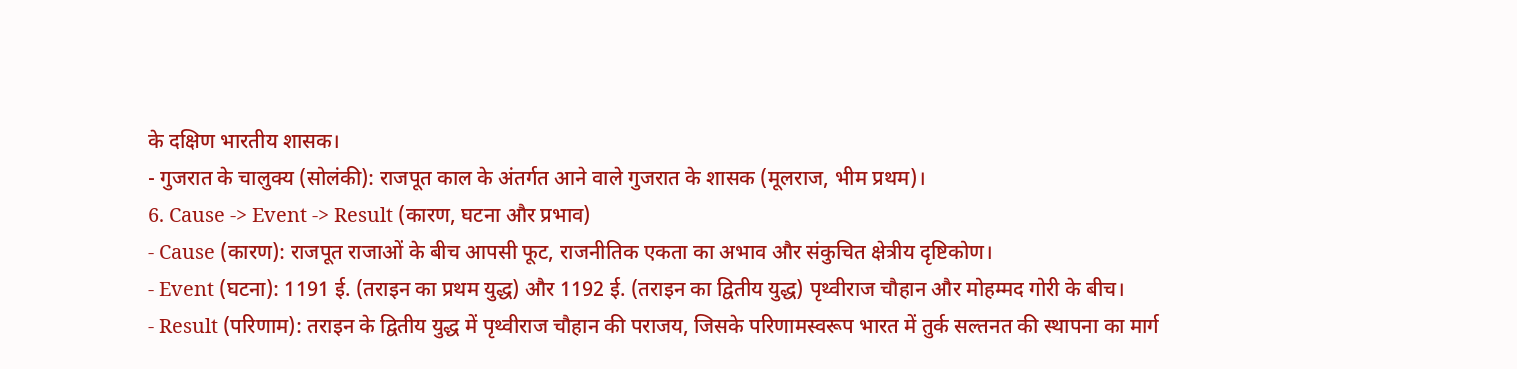के दक्षिण भारतीय शासक।
- गुजरात के चालुक्य (सोलंकी): राजपूत काल के अंतर्गत आने वाले गुजरात के शासक (मूलराज, भीम प्रथम)।
6. Cause -> Event -> Result (कारण, घटना और प्रभाव)
- Cause (कारण): राजपूत राजाओं के बीच आपसी फूट, राजनीतिक एकता का अभाव और संकुचित क्षेत्रीय दृष्टिकोण।
- Event (घटना): 1191 ई. (तराइन का प्रथम युद्ध) और 1192 ई. (तराइन का द्वितीय युद्ध) पृथ्वीराज चौहान और मोहम्मद गोरी के बीच।
- Result (परिणाम): तराइन के द्वितीय युद्ध में पृथ्वीराज चौहान की पराजय, जिसके परिणामस्वरूप भारत में तुर्क सल्तनत की स्थापना का मार्ग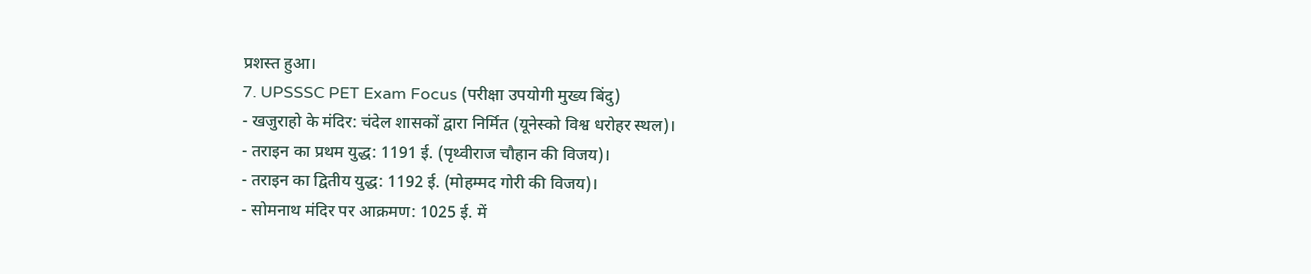प्रशस्त हुआ।
7. UPSSSC PET Exam Focus (परीक्षा उपयोगी मुख्य बिंदु)
- खजुराहो के मंदिर: चंदेल शासकों द्वारा निर्मित (यूनेस्को विश्व धरोहर स्थल)।
- तराइन का प्रथम युद्ध: 1191 ई. (पृथ्वीराज चौहान की विजय)।
- तराइन का द्वितीय युद्ध: 1192 ई. (मोहम्मद गोरी की विजय)।
- सोमनाथ मंदिर पर आक्रमण: 1025 ई. में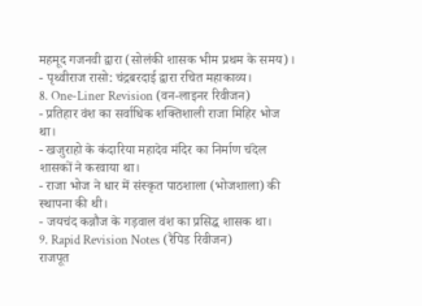महमूद गजनवी द्वारा (सोलंकी शासक भीम प्रथम के समय)।
- पृथ्वीराज रासो: चंद्रबरदाई द्वारा रचित महाकाव्य।
8. One-Liner Revision (वन-लाइनर रिवीजन)
- प्रतिहार वंश का सर्वाधिक शक्तिशाली राजा मिहिर भोज था।
- खजुराहो के कंदारिया महादेव मंदिर का निर्माण चंदेल शासकों ने करवाया था।
- राजा भोज ने धार में संस्कृत पाठशाला (भोजशाला) की स्थापना की थी।
- जयचंद कन्नौज के गड़वाल वंश का प्रसिद्ध शासक था।
9. Rapid Revision Notes (रैपिड रिवीजन)
राजपूत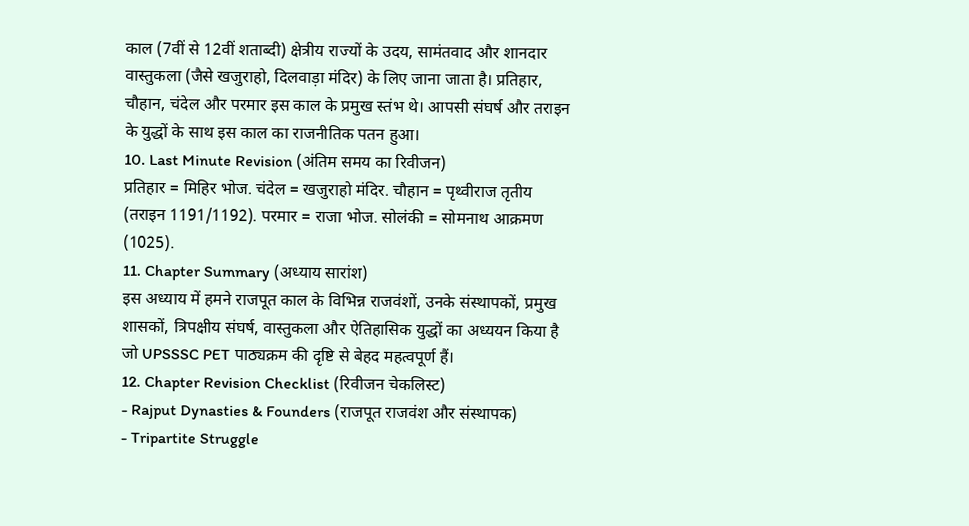काल (7वीं से 12वीं शताब्दी) क्षेत्रीय राज्यों के उदय, सामंतवाद और शानदार वास्तुकला (जैसे खजुराहो, दिलवाड़ा मंदिर) के लिए जाना जाता है। प्रतिहार, चौहान, चंदेल और परमार इस काल के प्रमुख स्तंभ थे। आपसी संघर्ष और तराइन के युद्धों के साथ इस काल का राजनीतिक पतन हुआ।
10. Last Minute Revision (अंतिम समय का रिवीजन)
प्रतिहार = मिहिर भोज. चंदेल = खजुराहो मंदिर. चौहान = पृथ्वीराज तृतीय (तराइन 1191/1192). परमार = राजा भोज. सोलंकी = सोमनाथ आक्रमण (1025).
11. Chapter Summary (अध्याय सारांश)
इस अध्याय में हमने राजपूत काल के विभिन्न राजवंशों, उनके संस्थापकों, प्रमुख शासकों, त्रिपक्षीय संघर्ष, वास्तुकला और ऐतिहासिक युद्धों का अध्ययन किया है जो UPSSSC PET पाठ्यक्रम की दृष्टि से बेहद महत्वपूर्ण हैं।
12. Chapter Revision Checklist (रिवीजन चेकलिस्ट)
- Rajput Dynasties & Founders (राजपूत राजवंश और संस्थापक)
- Tripartite Struggle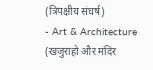(त्रिपक्षीय संघर्ष)
- Art & Architecture (खजुराहो और मंदिर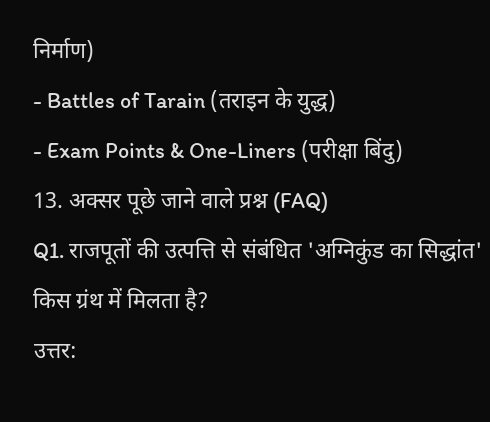निर्माण)
- Battles of Tarain (तराइन के युद्ध)
- Exam Points & One-Liners (परीक्षा बिंदु)
13. अक्सर पूछे जाने वाले प्रश्न (FAQ)
Q1. राजपूतों की उत्पत्ति से संबंधित 'अग्निकुंड का सिद्धांत' किस ग्रंथ में मिलता है?
उत्तर: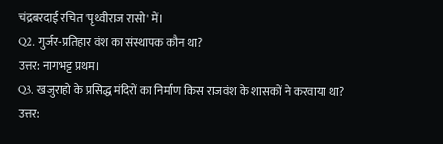चंद्रबरदाई रचित 'पृथ्वीराज रासो' में।
Q2. गुर्जर-प्रतिहार वंश का संस्थापक कौन था?
उत्तर: नागभट्ट प्रथम।
Q3. खजुराहो के प्रसिद्ध मंदिरों का निर्माण किस राजवंश के शासकों ने करवाया था?
उत्तर: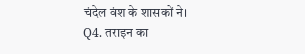चंदेल वंश के शासकों ने।
Q4. तराइन का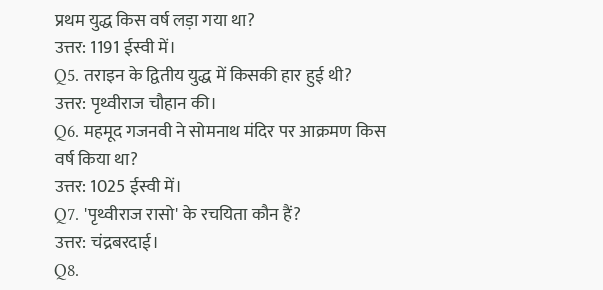प्रथम युद्ध किस वर्ष लड़ा गया था?
उत्तर: 1191 ईस्वी में।
Q5. तराइन के द्वितीय युद्ध में किसकी हार हुई थी?
उत्तर: पृथ्वीराज चौहान की।
Q6. महमूद गजनवी ने सोमनाथ मंदिर पर आक्रमण किस वर्ष किया था?
उत्तर: 1025 ईस्वी में।
Q7. 'पृथ्वीराज रासो' के रचयिता कौन हैं?
उत्तर: चंद्रबरदाई।
Q8.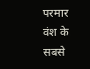परमार वंश के सबसे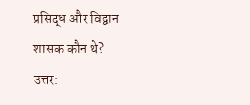प्रसिद्ध और विद्वान शासक कौन थे?
उत्तर: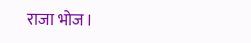राजा भोज।